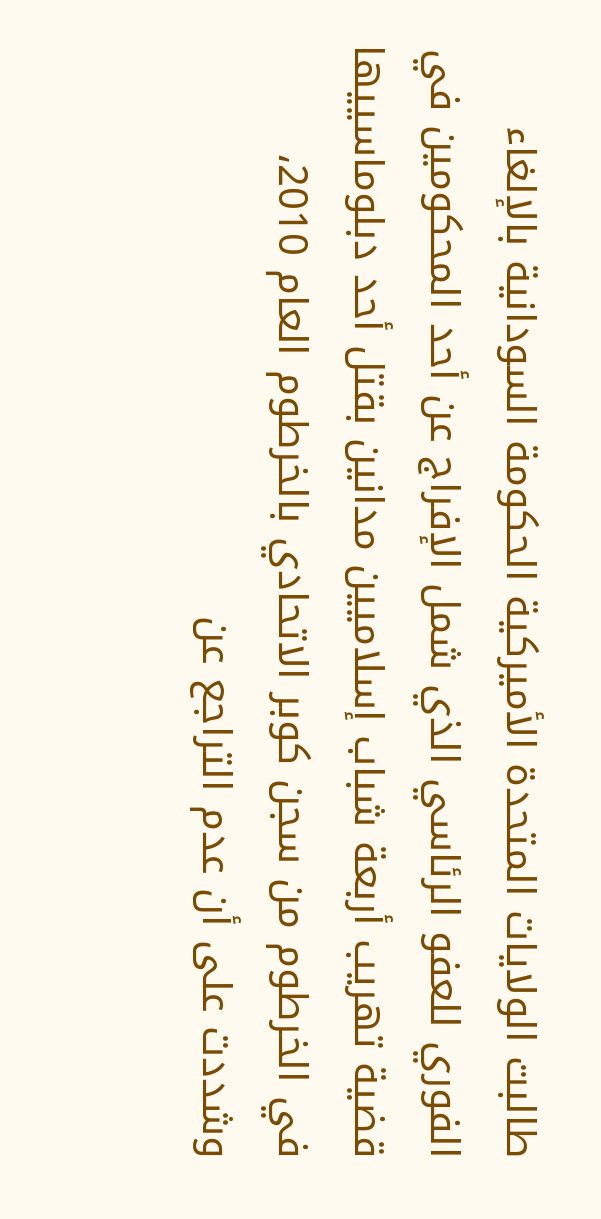طالبت الولايات المتحدة الأميركية الحكومة السودانية بالإلغاء الفوري للعفو الرئاسي الذي شمل الإفراج عن أحد المحكومين في قضية تهريب أربعة شباب إسلاميين مدانين بقتل أحد دبلوماسييها في الخرطوم من سجن كوبر الاتحادي بالخرطوم العام 2010، وشددت على أن عدم التراجع عن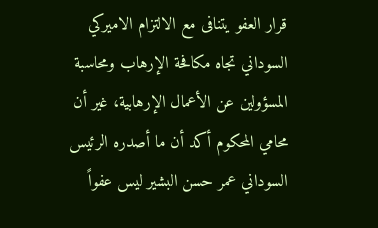قرار العفو يتنافى مع الالتزام الاميركي السوداني تجاه مكافحة الإرهاب ومحاسبة المسؤولين عن الأعمال الإرهابية، غير أن محامي المحكوم أكد أن ما أصدره الرئيس السوداني عمر حسن البشير ليس عفواً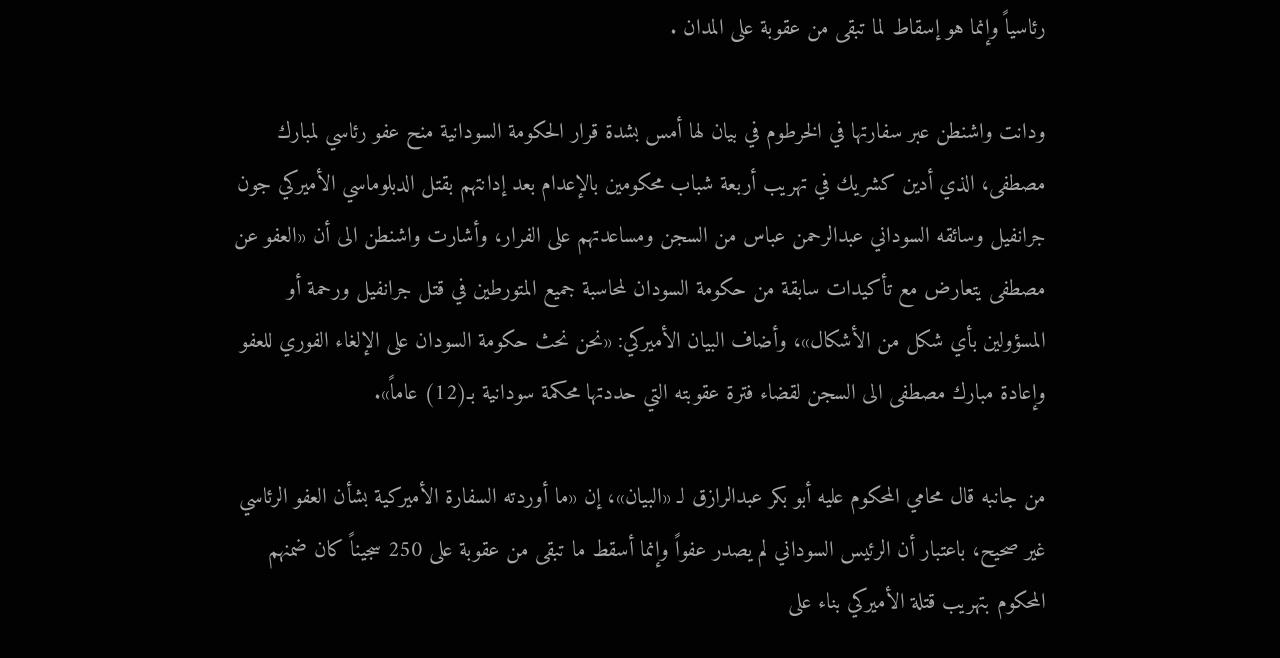رئاسياً وإنما هو إسقاط لما تبقى من عقوبة على المدان .

ودانت واشنطن عبر سفارتها في الخرطوم في بيان لها أمس بشدة قرار الحكومة السودانية منح عفو رئاسي لمبارك مصطفى، الذي أدين كشريك في تهريب أربعة شباب محكومين بالإعدام بعد إدانتهم بقتل الدبلوماسي الأميركي جون جرانفيل وسائقه السوداني عبدالرحمن عباس من السجن ومساعدتهم على الفرار، وأشارت واشنطن الى أن «العفو عن مصطفى يتعارض مع تأكيدات سابقة من حكومة السودان لمحاسبة جميع المتورطين في قتل جرانفيل ورحمة أو المسؤولين بأي شكل من الأشكال»، وأضاف البيان الأميركي: «نحن نحث حكومة السودان على الإلغاء الفوري للعفو وإعادة مبارك مصطفى الى السجن لقضاء فترة عقوبته التي حددتها محكمة سودانية بـ(12) عاماً».

من جانبه قال محامي المحكوم عليه أبو بكر عبدالرازق لـ «البيان»، إن «ما أوردته السفارة الأميركية بشأن العفو الرئاسي غير صحيح، باعتبار أن الرئيس السوداني لم يصدر عفواً وإنما أسقط ما تبقى من عقوبة على 250 سجيناً كان ضمنهم المحكوم بتهريب قتلة الأميركي بناء على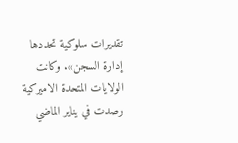تقديرات سلوكية تحددها إدارة السجن». وكانت الولايات المتحدة الاميركية رصدت في يناير الماضي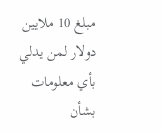مبلغ 10 ملايين دولار لمن يدلي بأي معلومات بشأن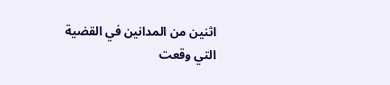اثنين من المدانين في القضية التي وقعت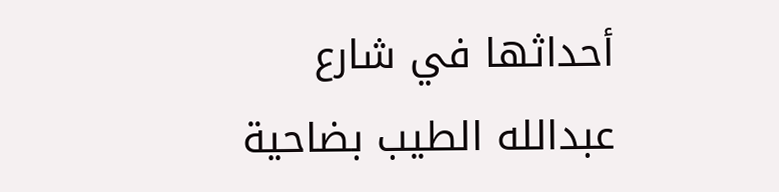أحداثها في شارع عبدالله الطيب بضاحية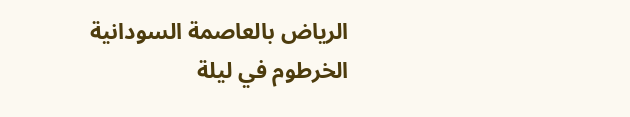الرياض بالعاصمة السودانية الخرطوم في ليلة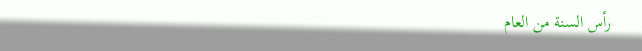رأس السنة من العام